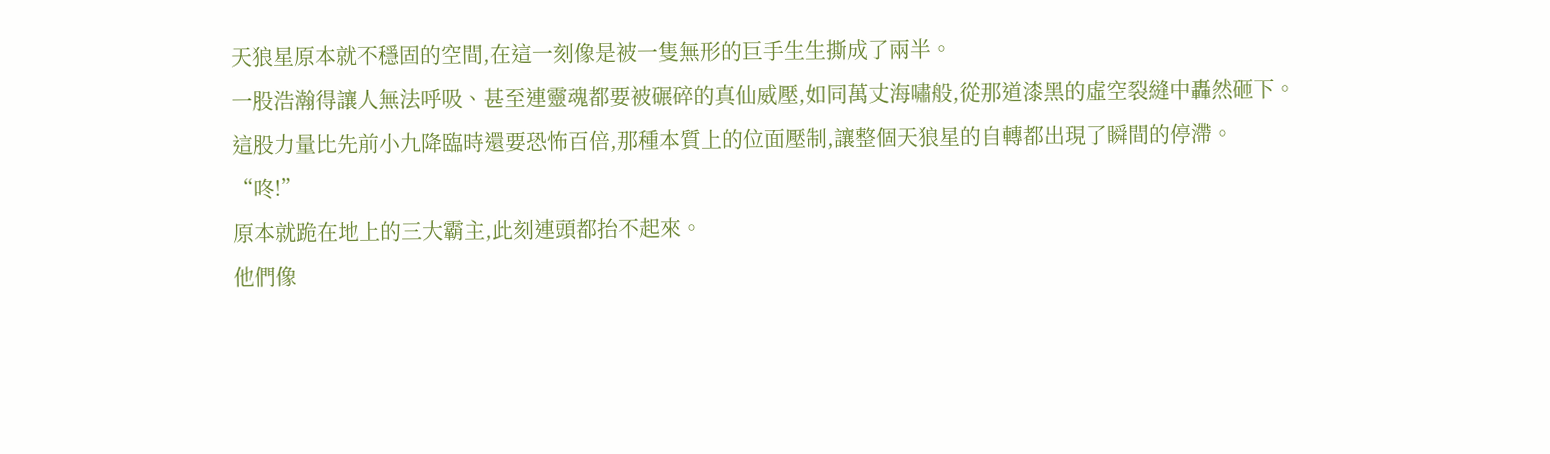天狼星原本就不穩固的空間,在這一刻像是被一隻無形的巨手生生撕成了兩半。
一股浩瀚得讓人無法呼吸、甚至連靈魂都要被碾碎的真仙威壓,如同萬丈海嘯般,從那道漆黑的虛空裂縫中轟然砸下。
這股力量比先前小九降臨時還要恐怖百倍,那種本質上的位面壓制,讓整個天狼星的自轉都出現了瞬間的停滯。
“咚!”
原本就跪在地上的三大霸主,此刻連頭都抬不起來。
他們像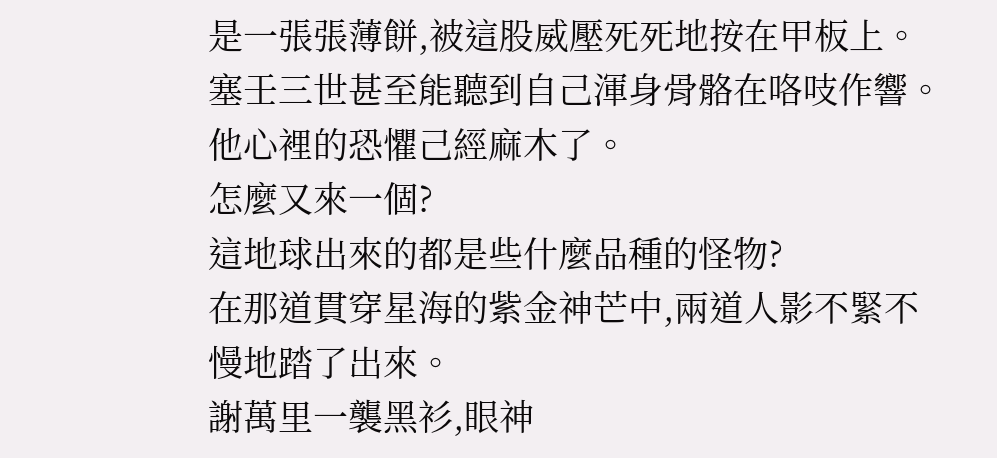是一張張薄餅,被這股威壓死死地按在甲板上。塞壬三世甚至能聽到自己渾身骨骼在咯吱作響。他心裡的恐懼己經麻木了。
怎麼又來一個?
這地球出來的都是些什麼品種的怪物?
在那道貫穿星海的紫金神芒中,兩道人影不緊不慢地踏了出來。
謝萬里一襲黑衫,眼神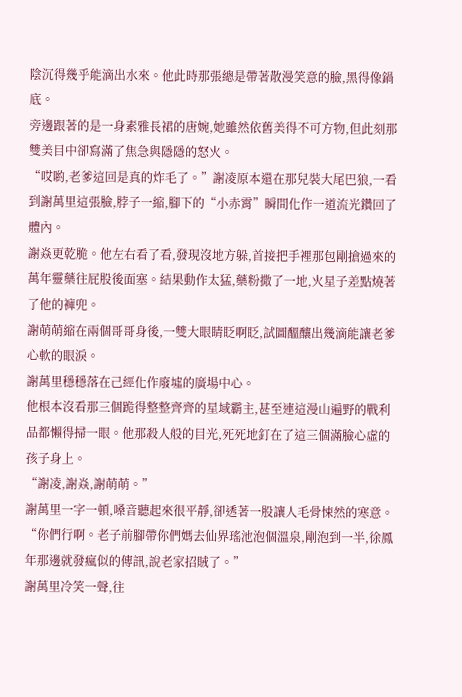陰沉得幾乎能滴出水來。他此時那張總是帶著散漫笑意的臉,黑得像鍋底。
旁邊跟著的是一身素雅長裙的唐婉,她雖然依舊美得不可方物,但此刻那雙美目中卻寫滿了焦急與隱隱的怒火。
“哎喲,老爹這回是真的炸毛了。”謝凌原本還在那兒裝大尾巴狼,一看到謝萬里這張臉,脖子一縮,腳下的“小赤霄”瞬間化作一道流光鑽回了體內。
謝焱更乾脆。他左右看了看,發現沒地方躲,首接把手裡那包剛搶過來的萬年靈藥往屁股後面塞。結果動作太猛,藥粉撒了一地,火星子差點燒著了他的褲兜。
謝萌萌縮在兩個哥哥身後,一雙大眼睛眨啊眨,試圖醞釀出幾滴能讓老爹心軟的眼淚。
謝萬里穩穩落在己經化作廢墟的廣場中心。
他根本沒看那三個跪得整整齊齊的星域霸主,甚至連這漫山遍野的戰利品都懶得掃一眼。他那殺人般的目光,死死地釘在了這三個滿臉心虛的孩子身上。
“謝凌,謝焱,謝萌萌。”
謝萬里一字一頓,嗓音聽起來很平靜,卻透著一股讓人毛骨悚然的寒意。
“你們行啊。老子前腳帶你們媽去仙界瑤池泡個溫泉,剛泡到一半,徐鳳年那邊就發瘋似的傳訊,說老家招賊了。”
謝萬里冷笑一聲,往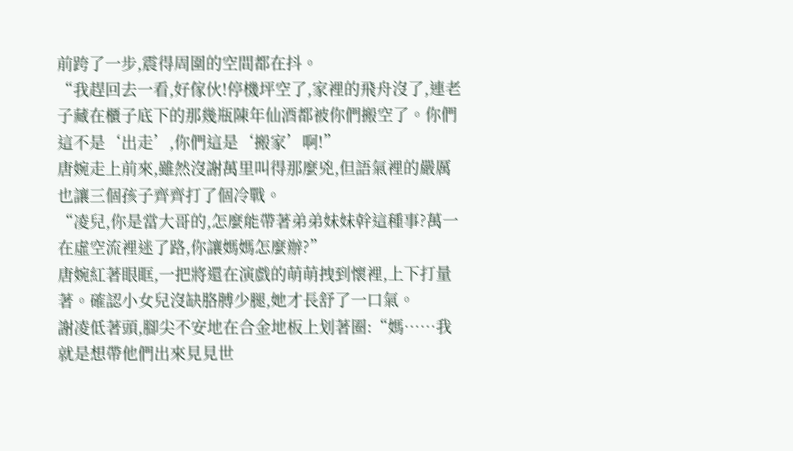前跨了一步,震得周圍的空間都在抖。
“我趕回去一看,好傢伙!停機坪空了,家裡的飛舟沒了,連老子藏在櫃子底下的那幾瓶陳年仙酒都被你們搬空了。你們這不是‘出走’,你們這是‘搬家’啊!”
唐婉走上前來,雖然沒謝萬里叫得那麼兇,但語氣裡的嚴厲也讓三個孩子齊齊打了個冷戰。
“凌兒,你是當大哥的,怎麼能帶著弟弟妹妹幹這種事?萬一在虛空流裡迷了路,你讓媽媽怎麼辦?”
唐婉紅著眼眶,一把將還在演戲的萌萌拽到懷裡,上下打量著。確認小女兒沒缺胳膊少腿,她才長舒了一口氣。
謝凌低著頭,腳尖不安地在合金地板上划著圈:“媽……我就是想帶他們出來見見世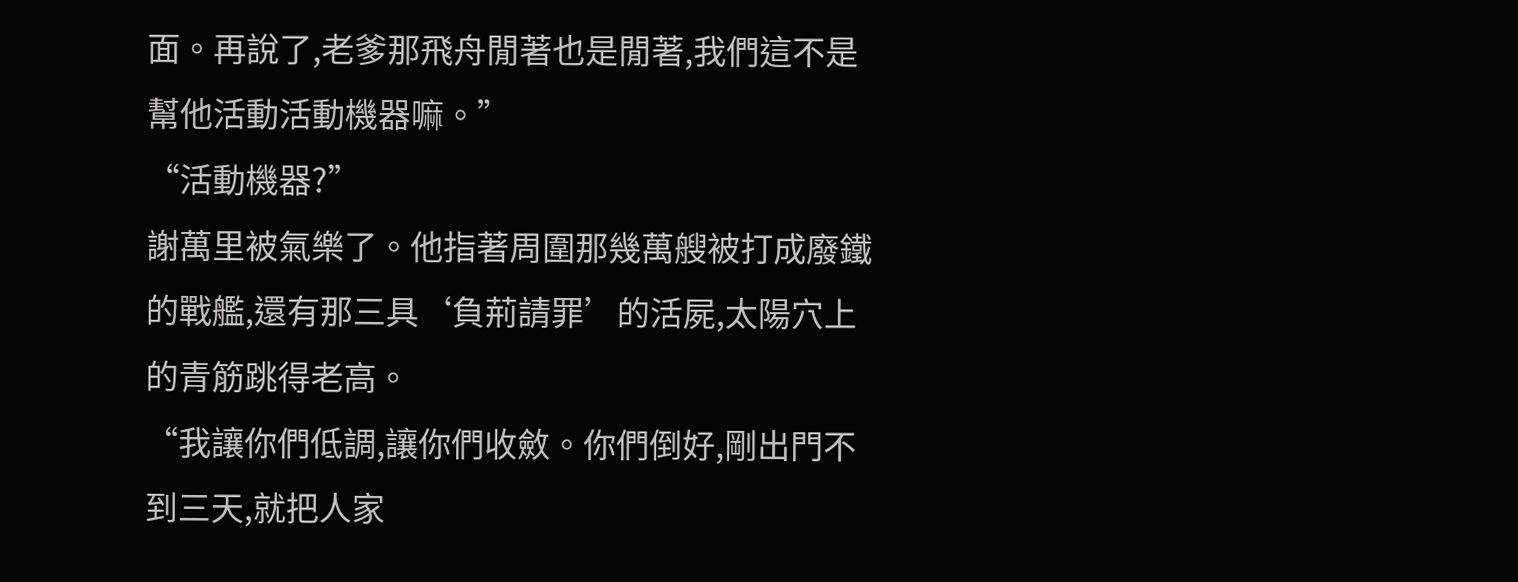面。再說了,老爹那飛舟閒著也是閒著,我們這不是幫他活動活動機器嘛。”
“活動機器?”
謝萬里被氣樂了。他指著周圍那幾萬艘被打成廢鐵的戰艦,還有那三具‘負荊請罪’的活屍,太陽穴上的青筋跳得老高。
“我讓你們低調,讓你們收斂。你們倒好,剛出門不到三天,就把人家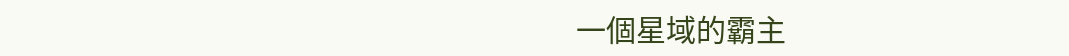一個星域的霸主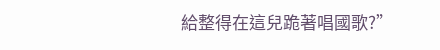給整得在這兒跪著唱國歌?”